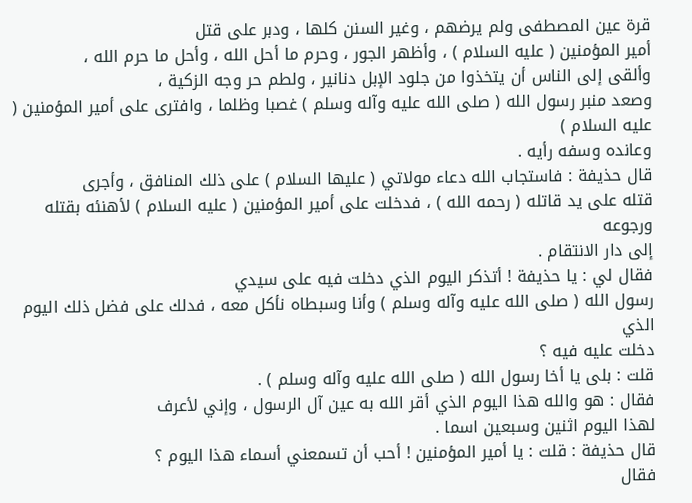قرة عين المصطفى ولم يرضهم ، وغير السنن كلها ، ودبر على قتل
أمير المؤمنين ( عليه السلام ) ، وأظهر الجور ، وحرم ما أحل الله ، وأحل ما حرم الله ،
وألقى إلى الناس أن يتخذوا من جلود الإبل دنانير ، ولطم حر وجه الزكية ،
وصعد منبر رسول الله ( صلى الله عليه وآله وسلم ) غصبا وظلما ، وافترى على أمير المؤمنين ( عليه السلام )
وعانده وسفه رأيه .
قال حذيفة : فاستجاب الله دعاء مولاتي ( عليها السلام ) على ذلك المنافق ، وأجرى
قتله على يد قاتله ( رحمه الله ) ، فدخلت على أمير المؤمنين ( عليه السلام ) لأهنئه بقتله ورجوعه
إلى دار الانتقام .
فقال لي : يا حذيفة ! أتذكر اليوم الذي دخلت فيه على سيدي
رسول الله ( صلى الله عليه وآله وسلم ) وأنا وسبطاه نأكل معه ، فدلك على فضل ذلك اليوم الذي
دخلت عليه فيه ؟
قلت : بلى يا أخا رسول الله ( صلى الله عليه وآله وسلم ) .
فقال : هو والله هذا اليوم الذي أقر الله به عين آل الرسول ، وإني لأعرف
لهذا اليوم اثنين وسبعين اسما .
قال حذيفة : قلت : يا أمير المؤمنين ! أحب أن تسمعني أسماء هذا اليوم ؟
فقال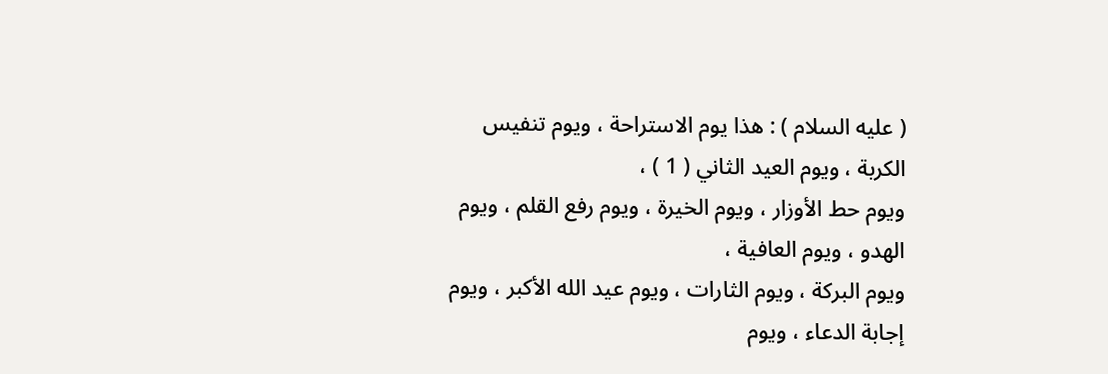( عليه السلام ) : هذا يوم الاستراحة ، ويوم تنفيس الكربة ، ويوم العيد الثاني ( 1 ) ،
ويوم حط الأوزار ، ويوم الخيرة ، ويوم رفع القلم ، ويوم الهدو ، ويوم العافية ،
ويوم البركة ، ويوم الثارات ، ويوم عيد الله الأكبر ، ويوم إجابة الدعاء ، ويوم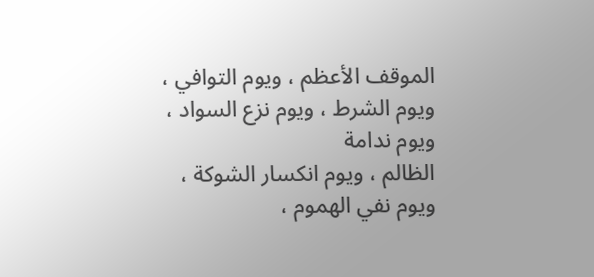الموقف الأعظم ، ويوم التوافي ، ويوم الشرط ، ويوم نزع السواد ، ويوم ندامة
الظالم ، ويوم انكسار الشوكة ، ويوم نفي الهموم ،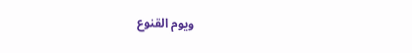ويوم القنوع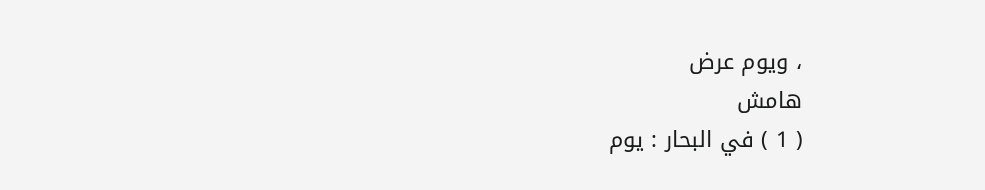، ويوم عرض
هامش
( 1 ) في البحار : يوم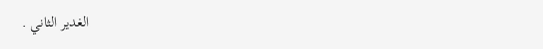الغدير الثاني .